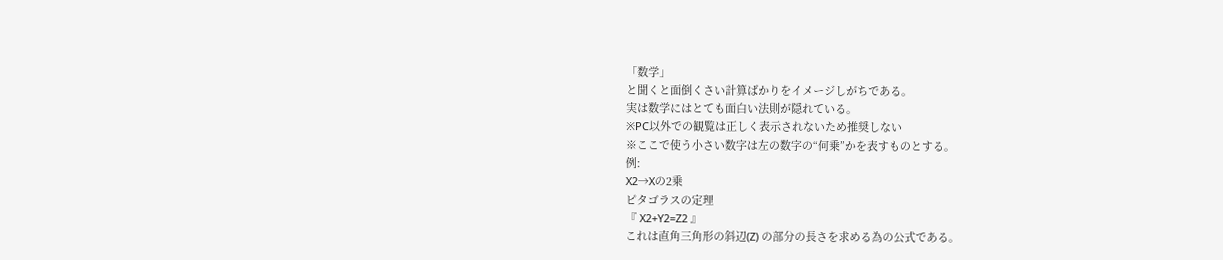「数学」
と聞くと面倒くさい計算ばかりをイメージしがちである。
実は数学にはとても面白い法則が隠れている。
※PC以外での観覧は正しく表示されないため推奨しない
※ここで使う小さい数字は左の数字の“何乗”かを表すものとする。
例:
X2→Xの2乗
ピタゴラスの定理
『 X2+Y2=Z2 』
これは直角三角形の斜辺(Z) の部分の長さを求める為の公式である。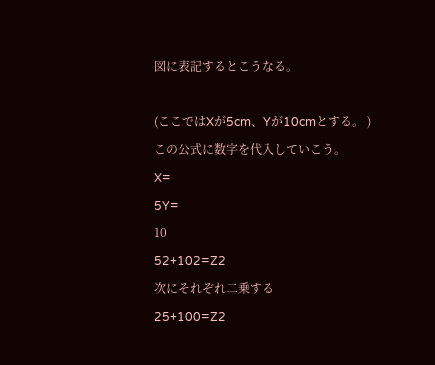図に表記するとこうなる。

(ここではXが5cm、Yが10cmとする。 )
この公式に数字を代入していこう。
X=
5Y=
10
52+102=Z2
次にそれぞれ二乗する
25+100=Z2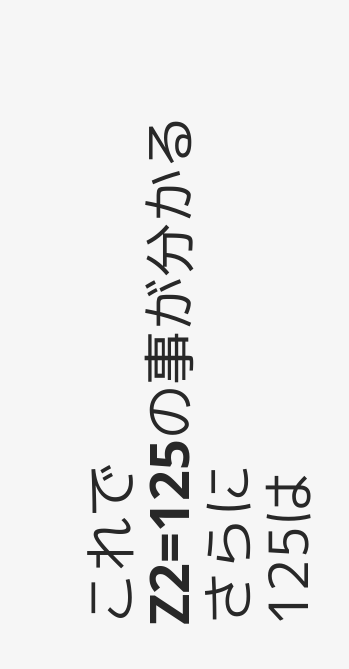これで
Z2=125の事が分かる
さらに
125は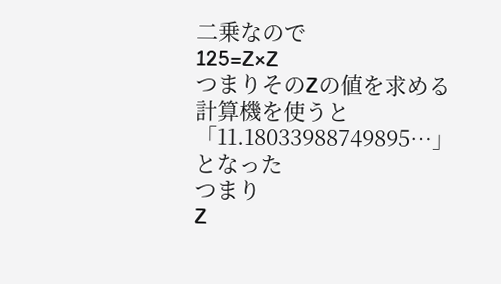二乗なので
125=Z×Z
つまりそのZの値を求める
計算機を使うと
「11.18033988749895…」
となった
つまり
Z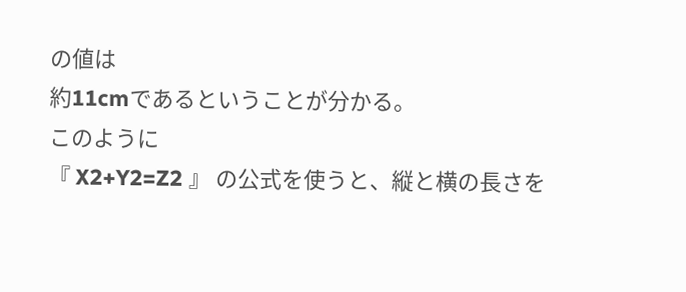の値は
約11cmであるということが分かる。
このように
『 X2+Y2=Z2 』 の公式を使うと、縦と横の長さを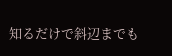知るだけで斜辺までも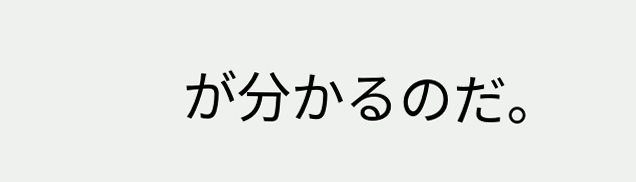が分かるのだ。